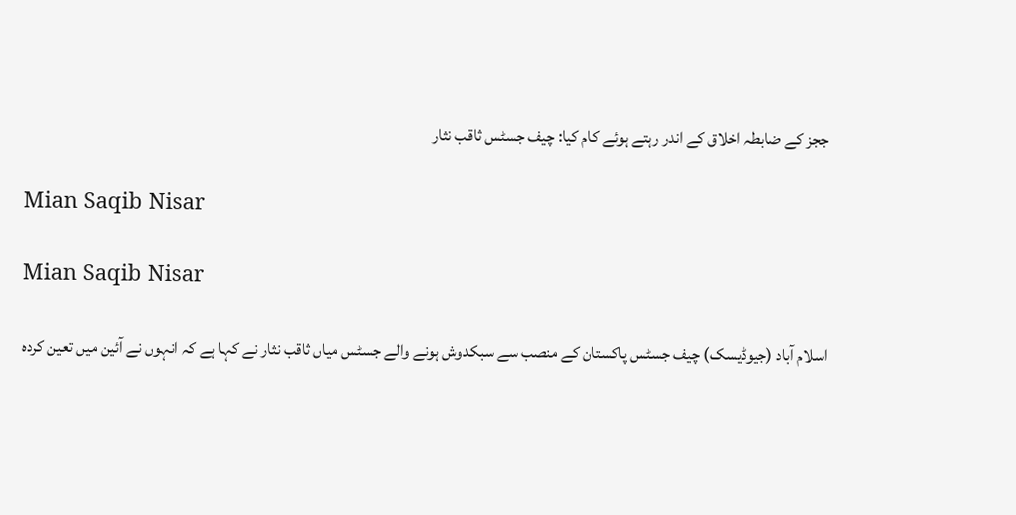ججز کے ضابطہ اخلاق کے اندر رہتے ہوئے کام کیا: چیف جسٹس ثاقب نثار

Mian Saqib Nisar

Mian Saqib Nisar

اسلام آباد (جیوڈیسک) چیف جسٹس پاکستان کے منصب سے سبکدوش ہونے والے جسٹس میاں ثاقب نثار نے کہا ہے کہ انہوں نے آئین میں تعین کردہ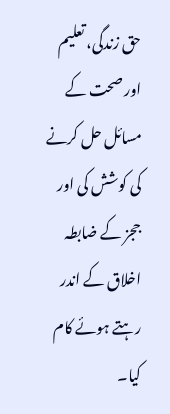حق زندگی، تعلیم اور صحت کے مسائل حل کرنے کی کوشش کی اور ججز کے ضابطہ اخلاق کے اندر رہتے ہوئے کام کیا۔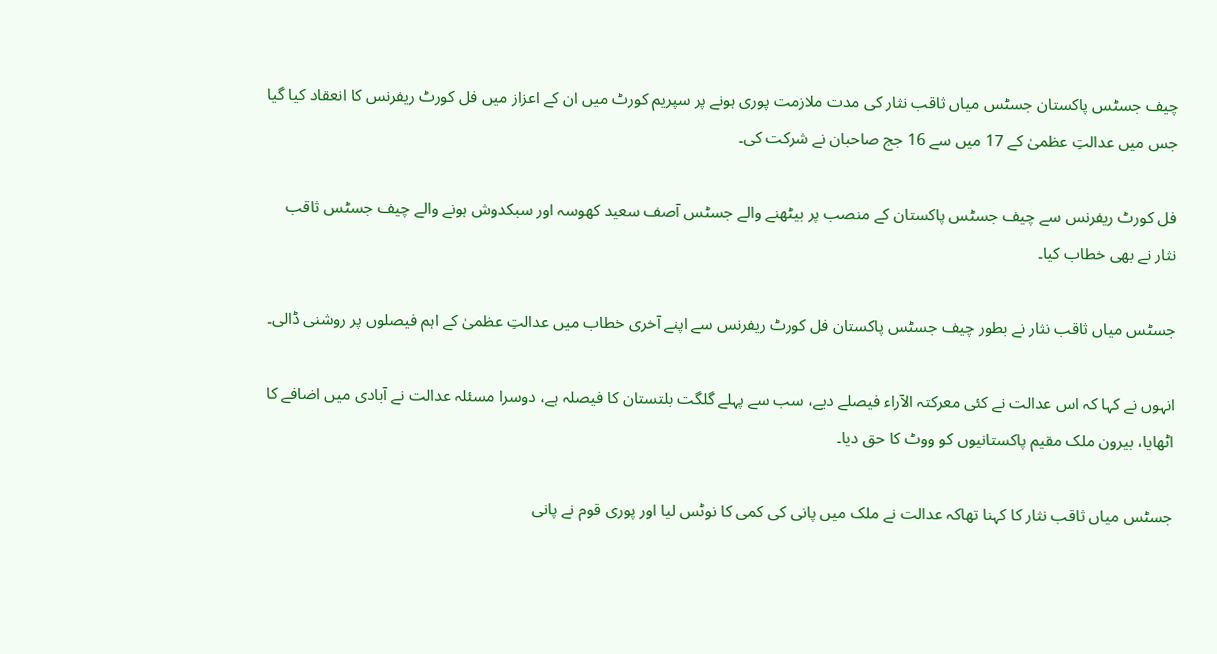چیف جسٹس پاکستان جسٹس میاں ثاقب نثار کی مدت ملازمت پوری ہونے پر سپریم کورٹ میں ان کے اعزاز میں فل کورٹ ریفرنس کا انعقاد کیا گیا جس میں عدالتِ عظمیٰ کے 17 میں سے 16 جج صاحبان نے شرکت کی۔

فل کورٹ ریفرنس سے چیف جسٹس پاکستان کے منصب پر بیٹھنے والے جسٹس آصف سعید کھوسہ اور سبکدوش ہونے والے چیف جسٹس ثاقب نثار نے بھی خطاب کیا۔

جسٹس میاں ثاقب نثار نے بطور چیف جسٹس پاکستان فل کورٹ ریفرنس سے اپنے آخری خطاب میں عدالتِ عظمیٰ کے اہم فیصلوں پر روشنی ڈالی۔

انہوں نے کہا کہ اس عدالت نے کئی معرکتہ الآراء فیصلے دیے، سب سے پہلے گلگت بلتستان کا فیصلہ ہے، دوسرا مسئلہ عدالت نے آبادی میں اضافے کا اٹھایا، بیرون ملک مقیم پاکستانیوں کو ووٹ کا حق دیا۔

جسٹس میاں ثاقب نثار کا کہنا تھاکہ عدالت نے ملک میں پانی کی کمی کا نوٹس لیا اور پوری قوم نے پانی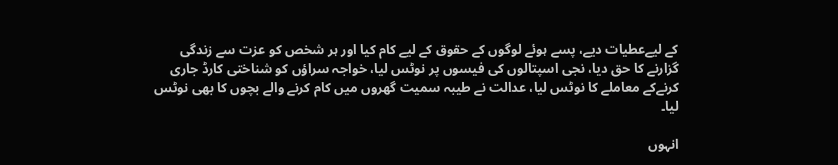کے لیےعطیات دیے، پسے ہوئے لوگوں کے حقوق کے لیے کام کیا اور ہر شخص کو عزت سے زندگی گزارنے کا حق دیا، نجی اسپتالوں کی فیسوں پر نوٹس لیا، خواجہ سراؤں کو شناختی کارڈ جاری کرنےکے معاملے کا نوٹس لیا، عدالت نے طیبہ سمیت گھروں میں کام کرنے والے بچوں کا بھی نوٹس لیا۔

انہوں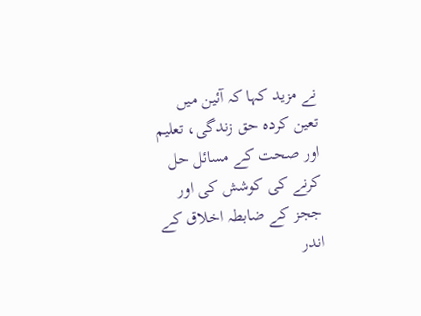نے مزید کہا کہ آئین میں تعین کردہ حق زندگی، تعلیم اور صحت کے مسائل حل کرنے کی کوشش کی اور ججز کے ضابطہ اخلاق کے اندر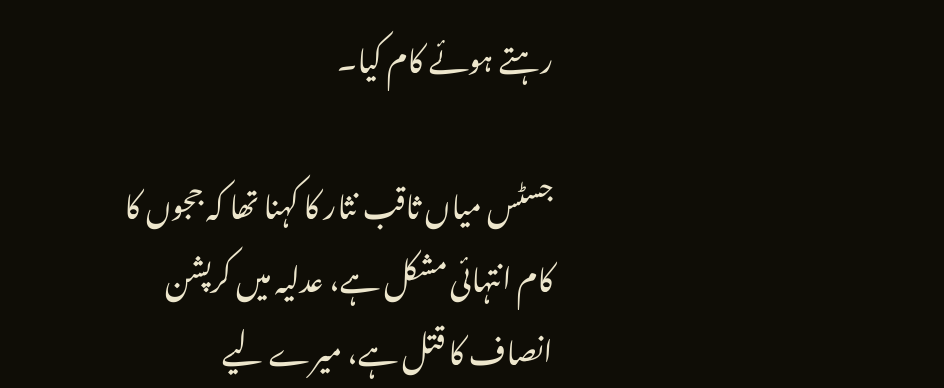رہتے ہوئے کام کیا۔

جسٹس میاں ثاقب نثار کا کہنا تھا کہ ججوں کا کام انتہائی مشکل ہے، عدلیہ میں کرپشن انصاف کا قتل ہے، میرے لیے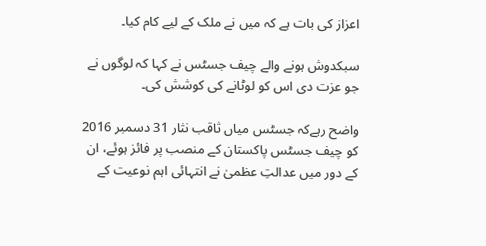اعزاز کی بات ہے کہ میں نے ملک کے لیے کام کیا۔

سبکدوش ہونے والے چیف جسٹس نے کہا کہ لوگوں نے جو عزت دی اس کو لوٹانے کی کوشش کی۔

واضح رہےکہ جسٹس میاں ثاقب نثار 31 دسمبر 2016 کو چیف جسٹس پاکستان کے منصب پر فائز ہوئے، ان کے دور میں عدالتِ عظمیٰ نے انتہائی اہم نوعیت کے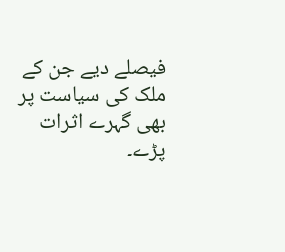فیصلے دیے جن کے ملک کی سیاست پر بھی گہرے اثرات پڑے۔